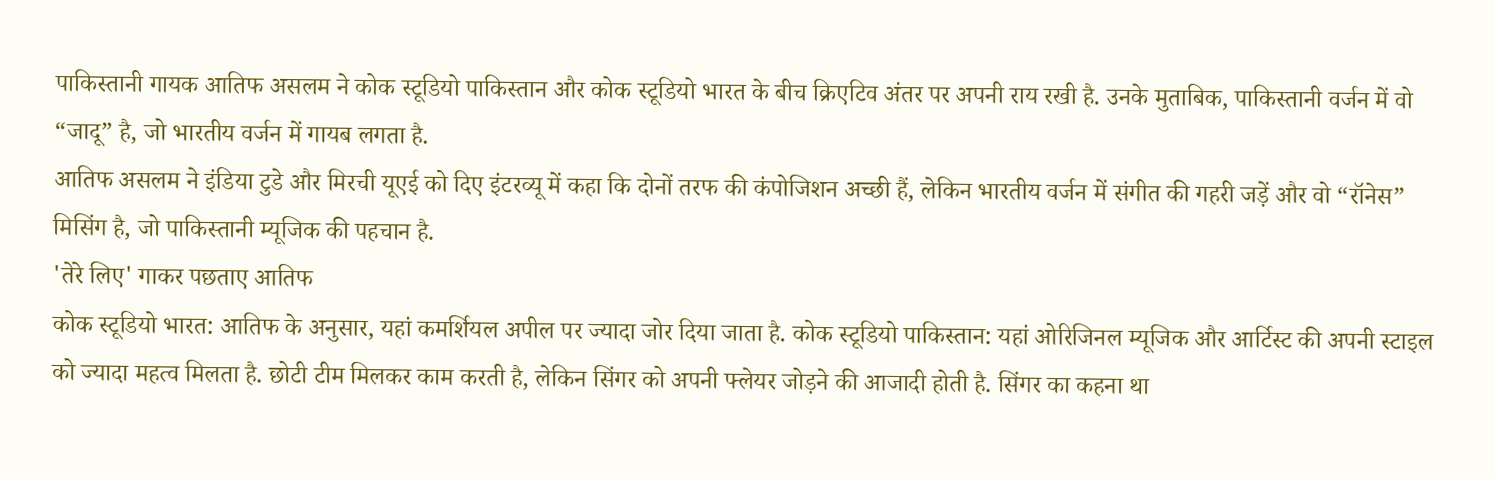पाकिस्तानी गायक आतिफ असलम ने कोक स्टूडियो पाकिस्तान और कोक स्टूडियो भारत के बीच क्रिएटिव अंतर पर अपनी राय रखी है. उनके मुताबिक, पाकिस्तानी वर्जन में वो “जादू” है, जो भारतीय वर्जन में गायब लगता है.
आतिफ असलम ने इंडिया टुडे और मिरची यूएई को दिए इंटरव्यू में कहा कि दोनों तरफ की कंपोजिशन अच्छी हैं, लेकिन भारतीय वर्जन में संगीत की गहरी जड़ें और वो “रॉनेस” मिसिंग है, जो पाकिस्तानी म्यूजिक की पहचान है.
'तेरे लिए' गाकर पछताए आतिफ
कोक स्टूडियो भारत: आतिफ के अनुसार, यहां कमर्शियल अपील पर ज्यादा जोर दिया जाता है. कोक स्टूडियो पाकिस्तान: यहां ओरिजिनल म्यूजिक और आर्टिस्ट की अपनी स्टाइल को ज्यादा महत्व मिलता है. छोटी टीम मिलकर काम करती है, लेकिन सिंगर को अपनी फ्लेयर जोड़ने की आजादी होती है. सिंगर का कहना था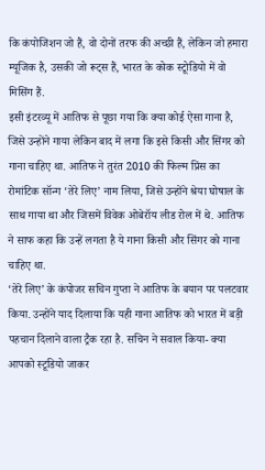कि कंपोजिशन जो हैं, वो दोनों तरफ की अच्छी हैं, लेकिन जो हमारा म्यूजिक है, उसकी जो रूट्स हैं, भारत के कोक स्टूोडियो में वो मिसिंग हैं.
इसी इंटरव्यू में आतिफ से पूछा गया कि क्या कोई ऐसा गाना है, जिसे उन्होंने गाया लेकिन बाद में लगा कि इसे किसी और सिंगर को गाना चाहिए था. आतिफ ने तुरंत 2010 की फिल्म प्रिंस का रोमांटिक सॉन्ग ‘तेरे लिए’ नाम लिया, जिसे उन्होंने श्रेया घोषाल के साथ गाया था और जिसमें विवेक ओबेरॉय लीड रोल में थे. आतिफ ने साफ कहा कि उन्हें लगता है ये गाना किसी और सिंगर को गाना चाहिए था.
‘तेरे लिए’ के कंपोजर सचिन गुप्ता ने आतिफ के बयान पर पलटवार किया. उन्होंने याद दिलाया कि यही गाना आतिफ को भारत में बड़ी पहचान दिलाने वाला ट्रैक रहा है. सचिन ने सवाल किया- क्या आपको स्टूडियो जाकर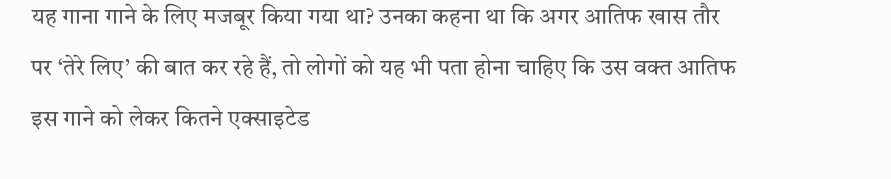यह गाना गाने के लिए मजबूर किया गया था? उनका कहना था कि अगर आतिफ खास तौर पर ‘तेरे लिए’ की बात कर रहे हैं, तो लोगों को यह भी पता होना चाहिए कि उस वक्त आतिफ इस गाने को लेकर कितने एक्साइटेड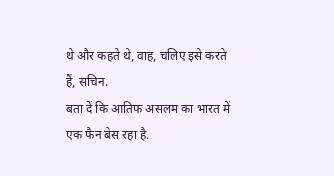थे और कहते थे, वाह, चलिए इसे करते हैं, सचिन.
बता दें कि आतिफ असलम का भारत में एक फैन बेस रहा है.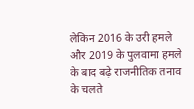लेकिन 2016 के उरी हमले और 2019 के पुलवामा हमले के बाद बढ़े राजनीतिक तनाव के चलते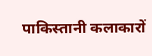पाकिस्तानी कलाकारों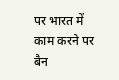पर भारत में काम करने पर बैन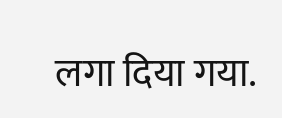लगा दिया गया.